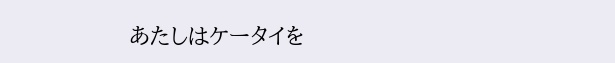あたしはケータイを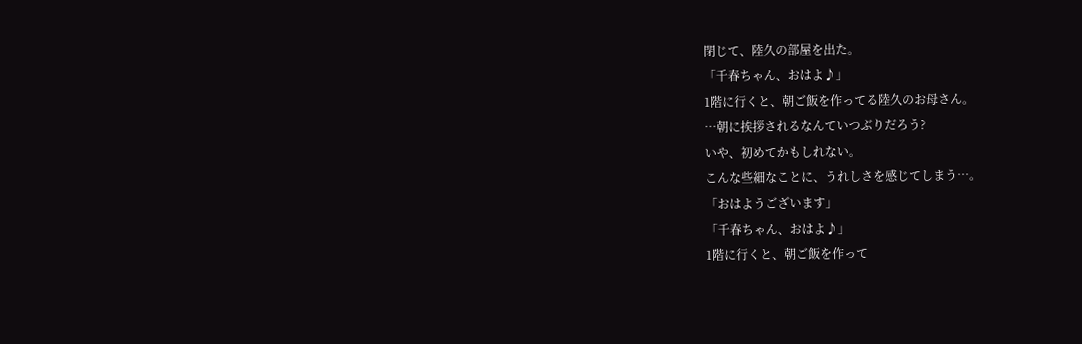閉じて、陸久の部屋を出た。
「千春ちゃん、おはよ♪」
1階に行くと、朝ご飯を作ってる陸久のお母さん。
…朝に挨拶されるなんていつぶりだろう?
いや、初めてかもしれない。
こんな些細なことに、うれしさを感じてしまう…。
「おはようございます」
「千春ちゃん、おはよ♪」
1階に行くと、朝ご飯を作って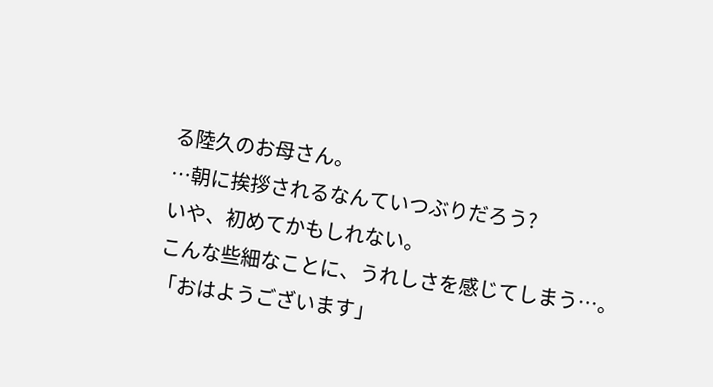る陸久のお母さん。
…朝に挨拶されるなんていつぶりだろう?
いや、初めてかもしれない。
こんな些細なことに、うれしさを感じてしまう…。
「おはようございます」